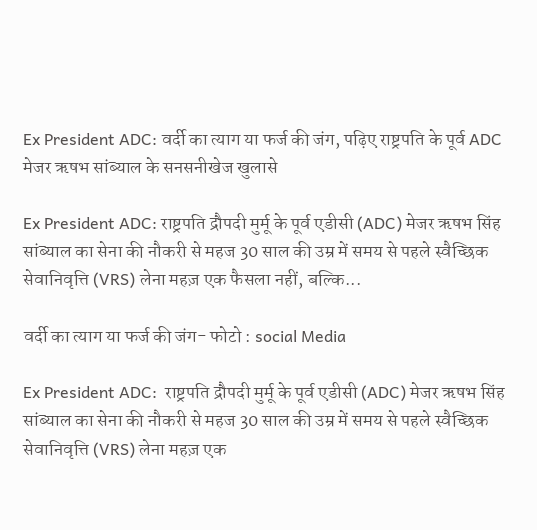Ex President ADC: वर्दी का त्याग या फर्ज की जंग, पढ़िए राष्ट्रपति के पूर्व ADC मेजर ऋषभ सांब्याल के सनसनीखेज खुलासे

Ex President ADC: राष्ट्रपति द्रौपदी मुर्मू के पूर्व एडीसी (ADC) मेजर ऋषभ सिंह सांब्याल का सेना की नौकरी से महज 30 साल की उम्र में समय से पहले स्वैच्छिक सेवानिवृत्ति (VRS) लेना महज़ एक फैसला नहीं, बल्कि...

वर्दी का त्याग या फर्ज की जंग- फोटो : social Media

Ex President ADC:  राष्ट्रपति द्रौपदी मुर्मू के पूर्व एडीसी (ADC) मेजर ऋषभ सिंह सांब्याल का सेना की नौकरी से महज 30 साल की उम्र में समय से पहले स्वैच्छिक सेवानिवृत्ति (VRS) लेना महज़ एक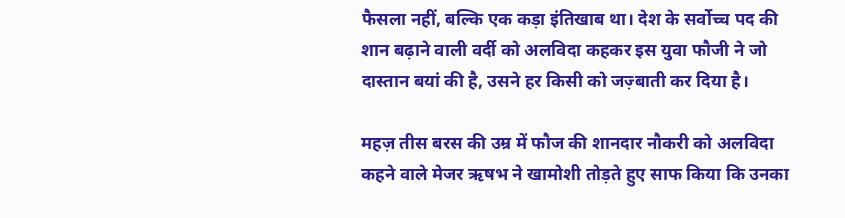फैसला नहीं, बल्कि एक कड़ा इंतिखाब था। देश के सर्वोच्च पद की शान बढ़ाने वाली वर्दी को अलविदा कहकर इस युवा फौजी ने जो दास्तान बयां की है, उसने हर किसी को जज़्बाती कर दिया है।

महज़ तीस बरस की उम्र में फौज की शानदार नौकरी को अलविदा कहने वाले मेजर ऋषभ ने खामोशी तोड़ते हुए साफ किया कि उनका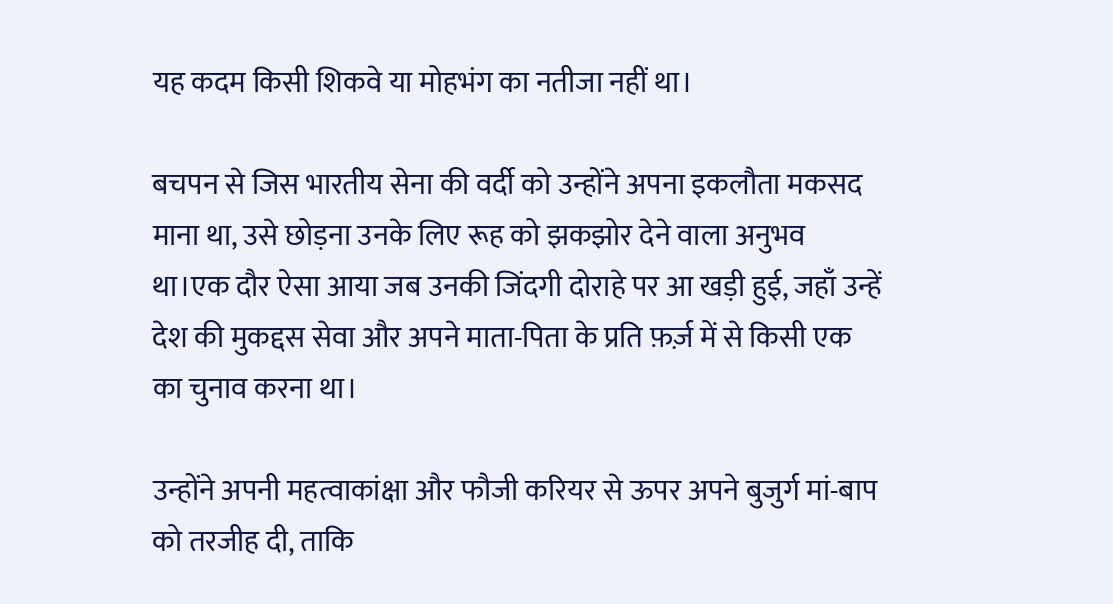यह कदम किसी शिकवे या मोहभंग का नतीजा नहीं था।

बचपन से जिस भारतीय सेना की वर्दी को उन्होंने अपना इकलौता मकसद माना था, उसे छोड़ना उनके लिए रूह को झकझोर देने वाला अनुभव था।एक दौर ऐसा आया जब उनकी जिंदगी दोराहे पर आ खड़ी हुई, जहाँ उन्हें देश की मुकद्दस सेवा और अपने माता-पिता के प्रति फ़र्ज़ में से किसी एक का चुनाव करना था।

उन्होंने अपनी महत्वाकांक्षा और फौजी करियर से ऊपर अपने बुजुर्ग मां-बाप को तरजीह दी, ताकि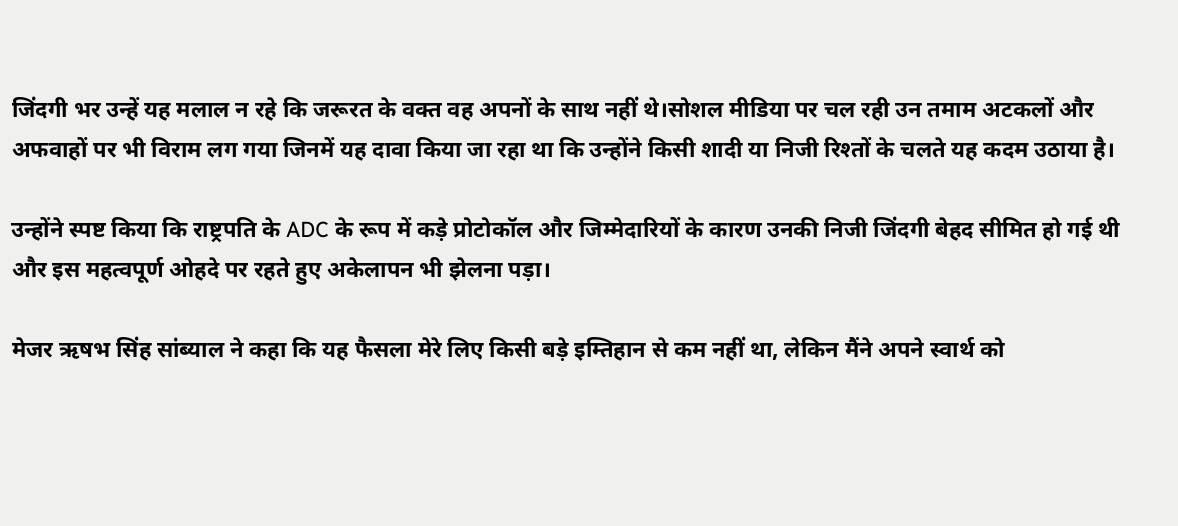जिंदगी भर उन्हें यह मलाल न रहे कि जरूरत के वक्त वह अपनों के साथ नहीं थे।सोशल मीडिया पर चल रही उन तमाम अटकलों और अफवाहों पर भी विराम लग गया जिनमें यह दावा किया जा रहा था कि उन्होंने किसी शादी या निजी रिश्तों के चलते यह कदम उठाया है।

उन्होंने स्पष्ट किया कि राष्ट्रपति के ADC के रूप में कड़े प्रोटोकॉल और जिम्मेदारियों के कारण उनकी निजी जिंदगी बेहद सीमित हो गई थी और इस महत्वपूर्ण ओहदे पर रहते हुए अकेलापन भी झेलना पड़ा।

मेजर ऋषभ सिंह सांब्याल ने कहा कि यह फैसला मेरे लिए किसी बड़े इम्तिहान से कम नहीं था, लेकिन मैंने अपने स्वार्थ को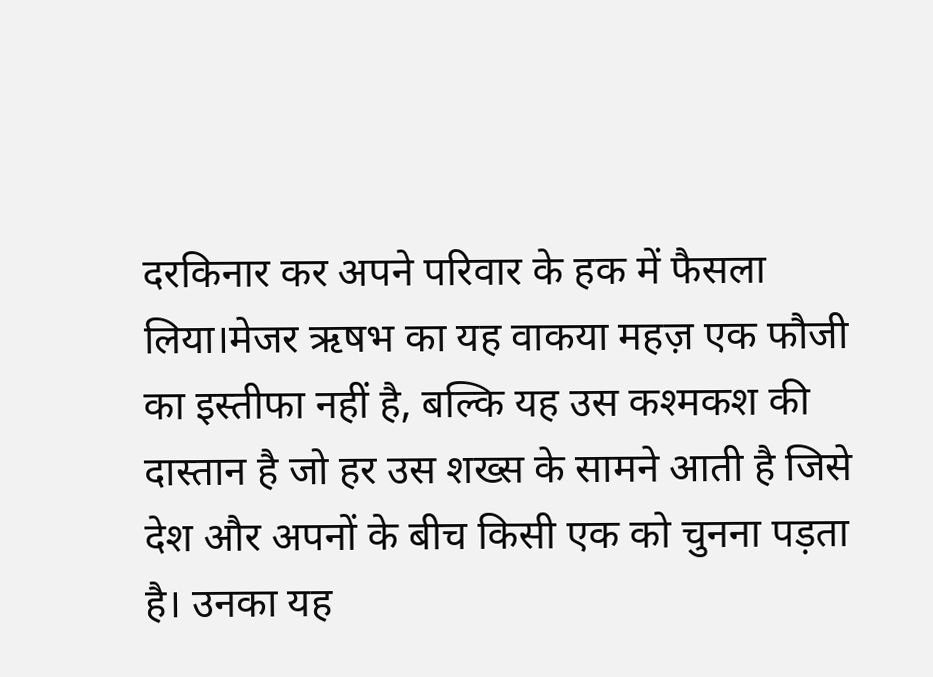दरकिनार कर अपने परिवार के हक में फैसला लिया।मेजर ऋषभ का यह वाकया महज़ एक फौजी का इस्तीफा नहीं है, बल्कि यह उस कश्मकश की दास्तान है जो हर उस शख्स के सामने आती है जिसे देश और अपनों के बीच किसी एक को चुनना पड़ता है। उनका यह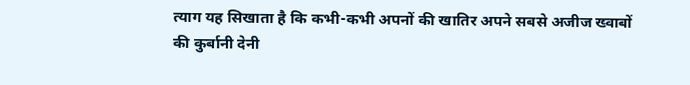त्याग यह सिखाता है कि कभी-कभी अपनों की खातिर अपने सबसे अजीज ख्वाबों की कुर्बानी देनी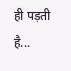ही पड़ती है...